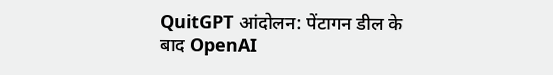QuitGPT आंदोलन: पेंटागन डील के बाद OpenAI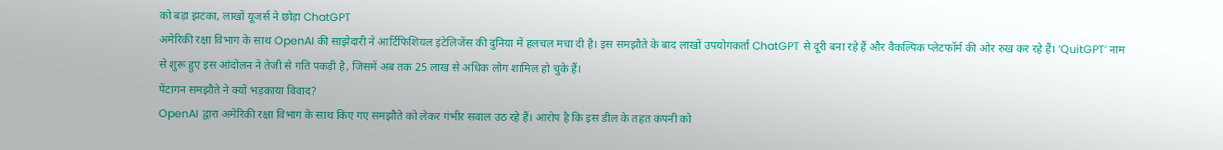को बड़ा झटका, लाखों यूजर्स ने छोड़ा ChatGPT
अमेरिकी रक्षा विभाग के साथ OpenAI की साझेदारी ने आर्टिफिशियल इंटेलिजेंस की दुनिया में हलचल मचा दी है। इस समझौते के बाद लाखों उपयोगकर्ता ChatGPT से दूरी बना रहे हैं और वैकल्पिक प्लेटफॉर्म की ओर रुख कर रहे हैं। ‘QuitGPT’ नाम से शुरू हुए इस आंदोलन ने तेजी से गति पकड़ी है, जिसमें अब तक 25 लाख से अधिक लोग शामिल हो चुके हैं।
पेंटागन समझौते ने क्यों भड़काया विवाद?
OpenAI द्वारा अमेरिकी रक्षा विभाग के साथ किए गए समझौते को लेकर गंभीर सवाल उठ रहे हैं। आरोप है कि इस डील के तहत कंपनी को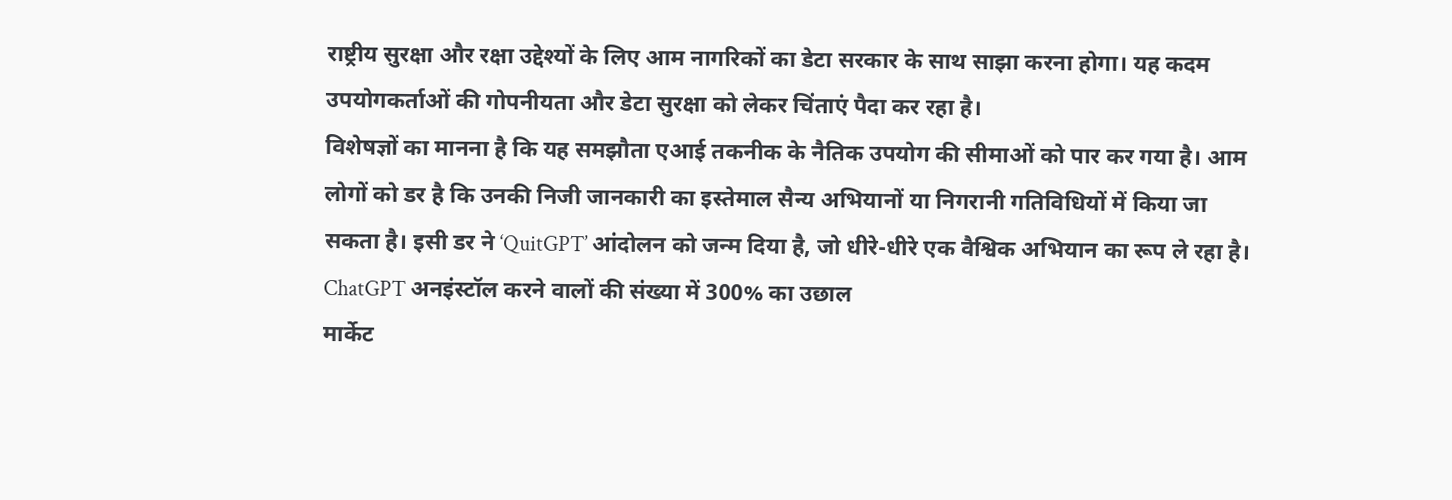राष्ट्रीय सुरक्षा और रक्षा उद्देश्यों के लिए आम नागरिकों का डेटा सरकार के साथ साझा करना होगा। यह कदम उपयोगकर्ताओं की गोपनीयता और डेटा सुरक्षा को लेकर चिंताएं पैदा कर रहा है।
विशेषज्ञों का मानना है कि यह समझौता एआई तकनीक के नैतिक उपयोग की सीमाओं को पार कर गया है। आम लोगों को डर है कि उनकी निजी जानकारी का इस्तेमाल सैन्य अभियानों या निगरानी गतिविधियों में किया जा सकता है। इसी डर ने ‘QuitGPT’ आंदोलन को जन्म दिया है, जो धीरे-धीरे एक वैश्विक अभियान का रूप ले रहा है।
ChatGPT अनइंस्टॉल करने वालों की संख्या में 300% का उछाल
मार्केट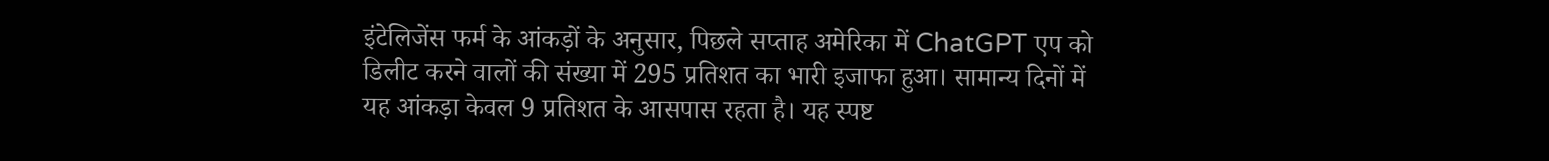इंटेलिजेंस फर्म के आंकड़ों के अनुसार, पिछले सप्ताह अमेरिका में ChatGPT एप को डिलीट करने वालों की संख्या में 295 प्रतिशत का भारी इजाफा हुआ। सामान्य दिनों में यह आंकड़ा केवल 9 प्रतिशत के आसपास रहता है। यह स्पष्ट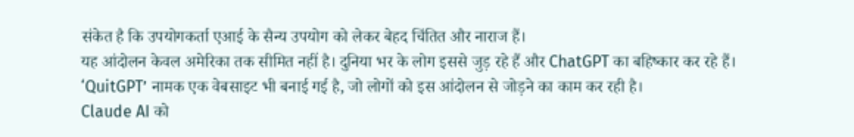संकेत है कि उपयोगकर्ता एआई के सैन्य उपयोग को लेकर बेहद चिंतित और नाराज हैं।
यह आंदोलन केवल अमेरिका तक सीमित नहीं है। दुनिया भर के लोग इससे जुड़ रहे हैं और ChatGPT का बहिष्कार कर रहे हैं। ‘QuitGPT’ नामक एक वेबसाइट भी बनाई गई है, जो लोगों को इस आंदोलन से जोड़ने का काम कर रही है।
Claude AI को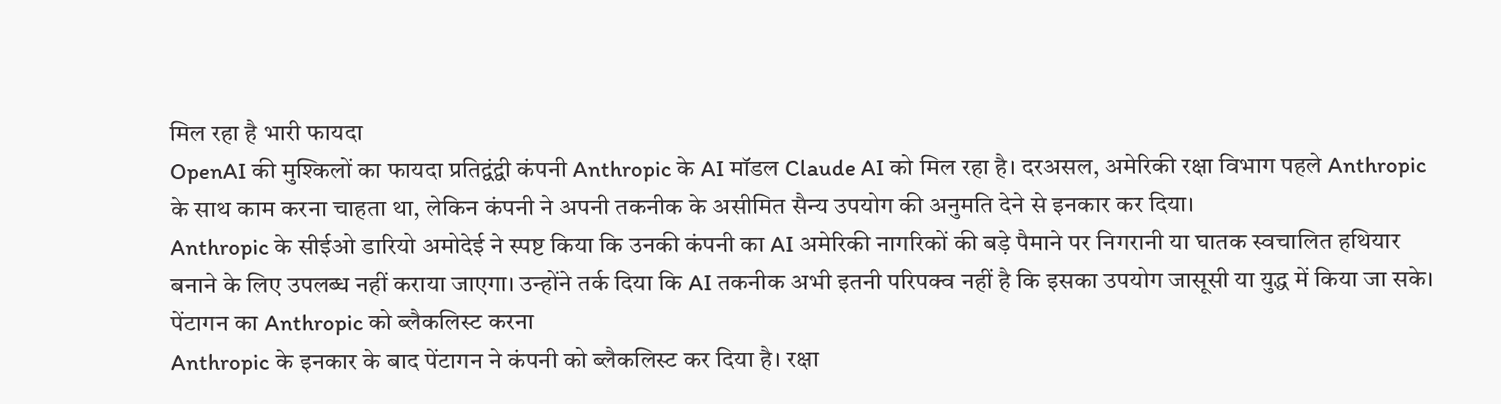मिल रहा है भारी फायदा
OpenAI की मुश्किलों का फायदा प्रतिद्वंद्वी कंपनी Anthropic के AI मॉडल Claude AI को मिल रहा है। दरअसल, अमेरिकी रक्षा विभाग पहले Anthropic के साथ काम करना चाहता था, लेकिन कंपनी ने अपनी तकनीक के असीमित सैन्य उपयोग की अनुमति देने से इनकार कर दिया।
Anthropic के सीईओ डारियो अमोदेई ने स्पष्ट किया कि उनकी कंपनी का AI अमेरिकी नागरिकों की बड़े पैमाने पर निगरानी या घातक स्वचालित हथियार बनाने के लिए उपलब्ध नहीं कराया जाएगा। उन्होंने तर्क दिया कि AI तकनीक अभी इतनी परिपक्व नहीं है कि इसका उपयोग जासूसी या युद्ध में किया जा सके।
पेंटागन का Anthropic को ब्लैकलिस्ट करना
Anthropic के इनकार के बाद पेंटागन ने कंपनी को ब्लैकलिस्ट कर दिया है। रक्षा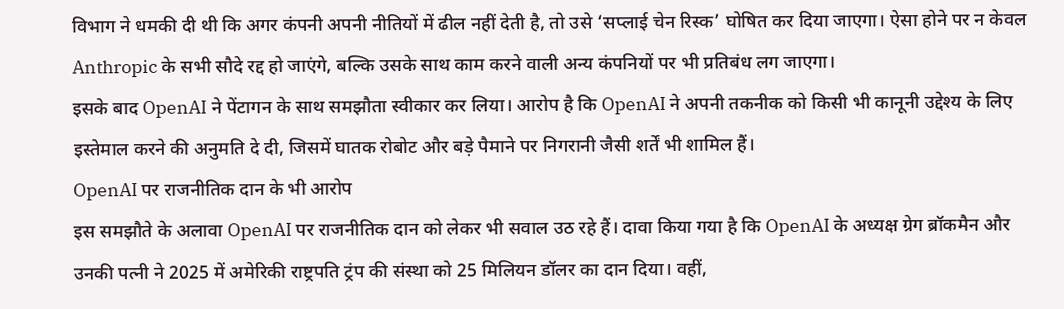विभाग ने धमकी दी थी कि अगर कंपनी अपनी नीतियों में ढील नहीं देती है, तो उसे ‘सप्लाई चेन रिस्क’ घोषित कर दिया जाएगा। ऐसा होने पर न केवल Anthropic के सभी सौदे रद्द हो जाएंगे, बल्कि उसके साथ काम करने वाली अन्य कंपनियों पर भी प्रतिबंध लग जाएगा।
इसके बाद OpenAI ने पेंटागन के साथ समझौता स्वीकार कर लिया। आरोप है कि OpenAI ने अपनी तकनीक को किसी भी कानूनी उद्देश्य के लिए इस्तेमाल करने की अनुमति दे दी, जिसमें घातक रोबोट और बड़े पैमाने पर निगरानी जैसी शर्तें भी शामिल हैं।
OpenAI पर राजनीतिक दान के भी आरोप
इस समझौते के अलावा OpenAI पर राजनीतिक दान को लेकर भी सवाल उठ रहे हैं। दावा किया गया है कि OpenAI के अध्यक्ष ग्रेग ब्रॉकमैन और उनकी पत्नी ने 2025 में अमेरिकी राष्ट्रपति ट्रंप की संस्था को 25 मिलियन डॉलर का दान दिया। वहीं,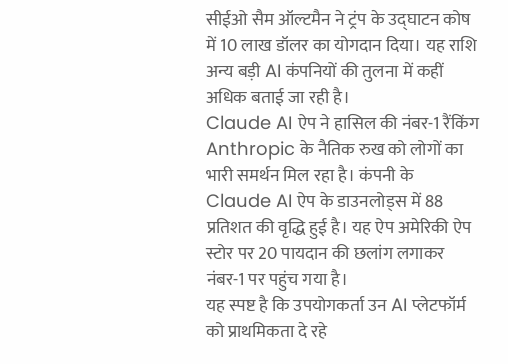सीईओ सैम ऑल्टमैन ने ट्रंप के उद्घाटन कोष में 10 लाख डॉलर का योगदान दिया। यह राशि अन्य बड़ी AI कंपनियों की तुलना में कहीं अधिक बताई जा रही है।
Claude AI ऐप ने हासिल की नंबर-1 रैंकिंग
Anthropic के नैतिक रुख को लोगों का भारी समर्थन मिल रहा है। कंपनी के Claude AI ऐप के डाउनलोड्स में 88 प्रतिशत की वृद्धि हुई है। यह ऐप अमेरिकी ऐप स्टोर पर 20 पायदान की छलांग लगाकर नंबर-1 पर पहुंच गया है।
यह स्पष्ट है कि उपयोगकर्ता उन AI प्लेटफॉर्म को प्राथमिकता दे रहे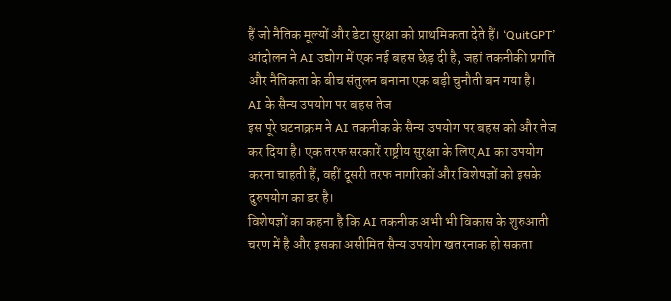हैं जो नैतिक मूल्यों और डेटा सुरक्षा को प्राथमिकता देते हैं। ‘QuitGPT’ आंदोलन ने AI उद्योग में एक नई बहस छेड़ दी है, जहां तकनीकी प्रगति और नैतिकता के बीच संतुलन बनाना एक बड़ी चुनौती बन गया है।
AI के सैन्य उपयोग पर बहस तेज
इस पूरे घटनाक्रम ने AI तकनीक के सैन्य उपयोग पर बहस को और तेज कर दिया है। एक तरफ सरकारें राष्ट्रीय सुरक्षा के लिए AI का उपयोग करना चाहती हैं, वहीं दूसरी तरफ नागरिकों और विशेषज्ञों को इसके दुरुपयोग का डर है।
विशेषज्ञों का कहना है कि AI तकनीक अभी भी विकास के शुरुआती चरण में है और इसका असीमित सैन्य उपयोग खतरनाक हो सकता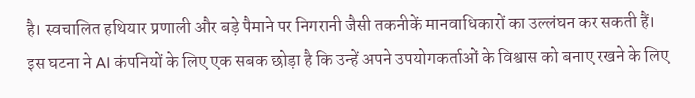है। स्वचालित हथियार प्रणाली और बड़े पैमाने पर निगरानी जैसी तकनीकें मानवाधिकारों का उल्लंघन कर सकती हैं।
इस घटना ने AI कंपनियों के लिए एक सबक छोड़ा है कि उन्हें अपने उपयोगकर्ताओं के विश्वास को बनाए रखने के लिए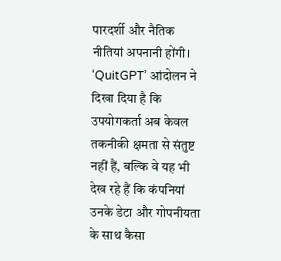पारदर्शी और नैतिक नीतियां अपनानी होंगी। ‘QuitGPT’ आंदोलन ने दिखा दिया है कि उपयोगकर्ता अब केवल तकनीकी क्षमता से संतुष्ट नहीं हैं, बल्कि वे यह भी देख रहे हैं कि कंपनियां उनके डेटा और गोपनीयता के साथ कैसा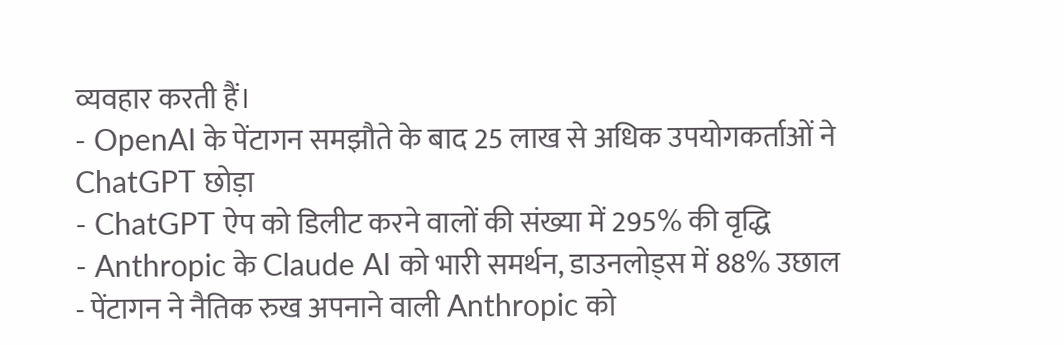व्यवहार करती हैं।
- OpenAI के पेंटागन समझौते के बाद 25 लाख से अधिक उपयोगकर्ताओं ने ChatGPT छोड़ा
- ChatGPT ऐप को डिलीट करने वालों की संख्या में 295% की वृद्धि
- Anthropic के Claude AI को भारी समर्थन, डाउनलोड्स में 88% उछाल
- पेंटागन ने नैतिक रुख अपनाने वाली Anthropic को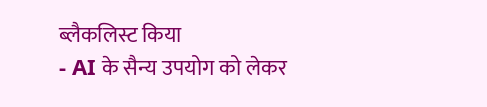ब्लैकलिस्ट किया
- AI के सैन्य उपयोग को लेकर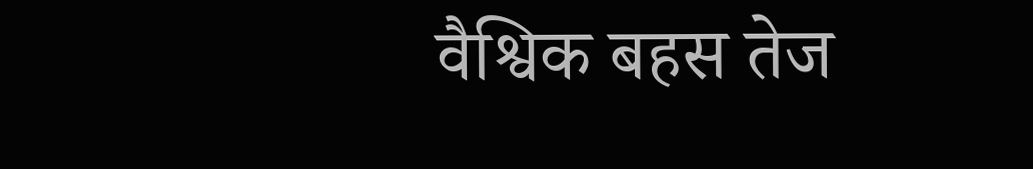वैश्विक बहस तेज